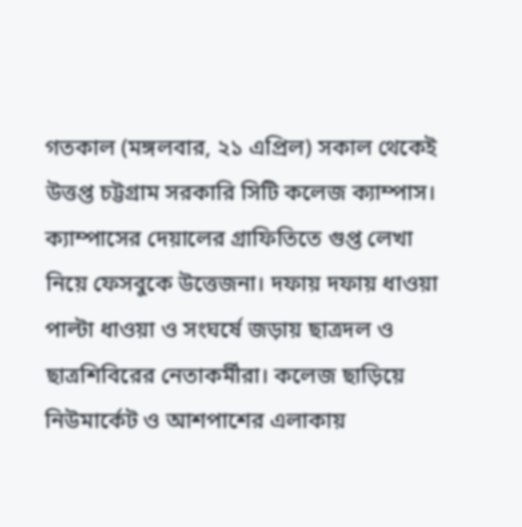গতকাল (মঙ্গলবার, ২১ এপ্রিল) সকাল থেকেই উত্তপ্ত চট্টগ্রাম সরকারি সিটি কলেজ ক্যাম্পাস। ক্যাম্পাসের দেয়ালের গ্রাফিতিতে গুপ্ত লেখা নিয়ে ফেসবুকে উত্তেজনা। দফায় দফায় ধাওয়া পাল্টা ধাওয়া ও সংঘর্ষে জড়ায় ছাত্রদল ও ছাত্রশিবিরের নেতাকর্মীরা। কলেজ ছাড়িয়ে নিউমার্কেট ও আশপাশের এলাকায়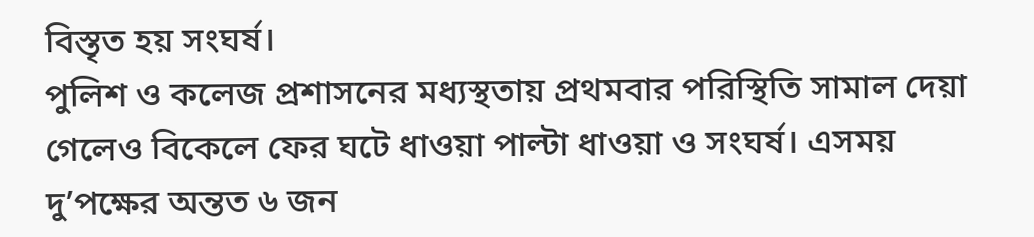বিস্তৃত হয় সংঘর্ষ।
পুলিশ ও কলেজ প্রশাসনের মধ্যস্থতায় প্রথমবার পরিস্থিতি সামাল দেয়া গেলেও বিকেলে ফের ঘটে ধাওয়া পাল্টা ধাওয়া ও সংঘর্ষ। এসময় দু’পক্ষের অন্তত ৬ জন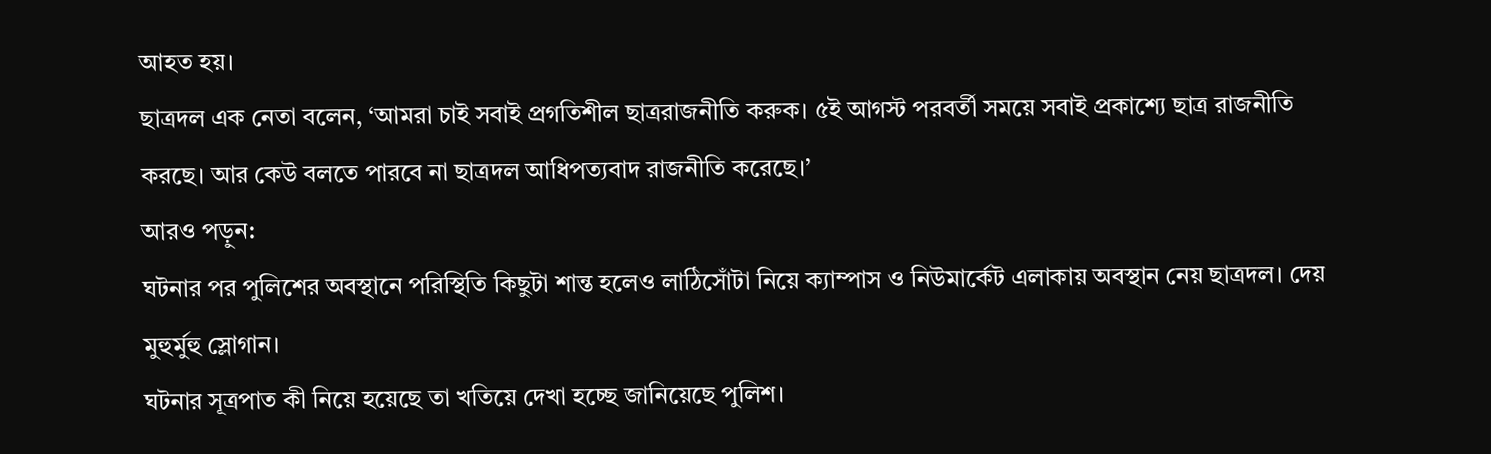আহত হয়।
ছাত্রদল এক নেতা বলেন, ‘আমরা চাই সবাই প্রগতিশীল ছাত্ররাজনীতি করুক। ৫ই আগস্ট পরবর্তী সময়ে সবাই প্রকাশ্যে ছাত্র রাজনীতি করছে। আর কেউ বলতে পারবে না ছাত্রদল আধিপত্যবাদ রাজনীতি করেছে।’
আরও পড়ুন:
ঘটনার পর পুলিশের অবস্থানে পরিস্থিতি কিছুটা শান্ত হলেও লাঠিসোঁটা নিয়ে ক্যাম্পাস ও নিউমার্কেট এলাকায় অবস্থান নেয় ছাত্রদল। দেয় মুহুর্মুহু স্লোগান।
ঘটনার সূত্রপাত কী নিয়ে হয়েছে তা খতিয়ে দেখা হচ্ছে জানিয়েছে পুলিশ।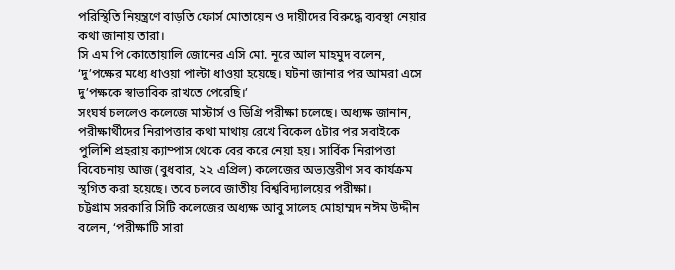পরিস্থিতি নিয়ন্ত্রণে বাড়তি ফোর্স মোতায়েন ও দায়ীদের বিরুদ্ধে ব্যবস্থা নেয়ার কথা জানায় তারা।
সি এম পি কোতোয়ালি জোনের এসি মো. নূরে আল মাহমুদ বলেন, ‘দু’পক্ষের মধ্যে ধাওয়া পাল্টা ধাওয়া হয়েছে। ঘটনা জানার পর আমরা এসে দু’পক্ষকে স্বাভাবিক রাখতে পেরেছি।’
সংঘর্ষ চললেও কলেজে মাস্টার্স ও ডিগ্রি পরীক্ষা চলেছে। অধ্যক্ষ জানান, পরীক্ষার্থীদের নিরাপত্তার কথা মাথায় রেখে বিকেল ৫টার পর সবাইকে পুলিশি প্রহরায় ক্যাম্পাস থেকে বের করে নেয়া হয়। সার্বিক নিরাপত্তা বিবেচনায় আজ (বুধবার, ২২ এপ্রিল) কলেজের অভ্যন্তরীণ সব কার্যক্রম স্থগিত করা হয়েছে। তবে চলবে জাতীয় বিশ্ববিদ্যালয়ের পরীক্ষা।
চট্টগ্রাম সরকারি সিটি কলেজের অধ্যক্ষ আবু সালেহ মোহাম্মদ নঈম উদ্দীন বলেন, ‘পরীক্ষাটি সারা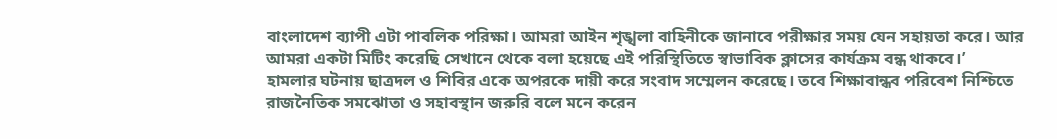বাংলাদেশ ব্যাপী এটা পাবলিক পরিক্ষা। আমরা আইন শৃঙ্খলা বাহিনীকে জানাবে পরীক্ষার সময় যেন সহায়তা করে। আর আমরা একটা মিটিং করেছি সেখানে থেকে বলা হয়েছে এই পরিস্থিতিতে স্বাভাবিক ক্লাসের কার্যক্রম বন্ধ থাকবে।’
হামলার ঘটনায় ছাত্রদল ও শিবির একে অপরকে দায়ী করে সংবাদ সম্মেলন করেছে। তবে শিক্ষাবান্ধব পরিবেশ নিশ্চিতে রাজনৈতিক সমঝোতা ও সহাবস্থান জরুরি বলে মনে করেন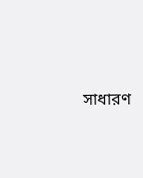সাধারণ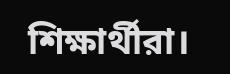শিক্ষার্থীরা।